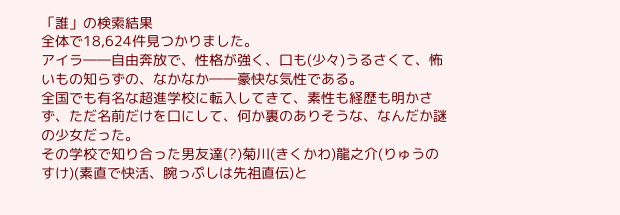「誰」の検索結果
全体で18,624件見つかりました。
アイラ――自由奔放で、性格が強く、口も(少々)うるさくて、怖いもの知らずの、なかなか――豪快な気性である。
全国でも有名な超進学校に転入してきて、素性も経歴も明かさず、ただ名前だけを口にして、何か裏のありそうな、なんだか謎の少女だった。
その学校で知り合った男友達(?)菊川(きくかわ)龍之介(りゅうのすけ)(素直で快活、腕っぷしは先祖直伝)と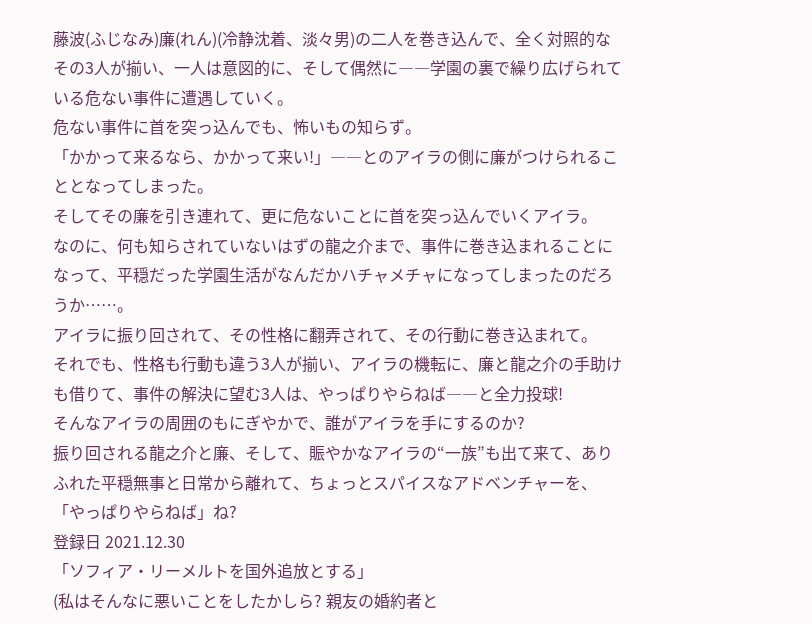藤波(ふじなみ)廉(れん)(冷静沈着、淡々男)の二人を巻き込んで、全く対照的なその3人が揃い、一人は意図的に、そして偶然に――学園の裏で繰り広げられている危ない事件に遭遇していく。
危ない事件に首を突っ込んでも、怖いもの知らず。
「かかって来るなら、かかって来い!」――とのアイラの側に廉がつけられることとなってしまった。
そしてその廉を引き連れて、更に危ないことに首を突っ込んでいくアイラ。
なのに、何も知らされていないはずの龍之介まで、事件に巻き込まれることになって、平穏だった学園生活がなんだかハチャメチャになってしまったのだろうか……。
アイラに振り回されて、その性格に翻弄されて、その行動に巻き込まれて。
それでも、性格も行動も違う3人が揃い、アイラの機転に、廉と龍之介の手助けも借りて、事件の解決に望む3人は、やっぱりやらねば――と全力投球!
そんなアイラの周囲のもにぎやかで、誰がアイラを手にするのか?
振り回される龍之介と廉、そして、賑やかなアイラの“一族”も出て来て、ありふれた平穏無事と日常から離れて、ちょっとスパイスなアドベンチャーを、「やっぱりやらねば」ね?
登録日 2021.12.30
「ソフィア・リーメルトを国外追放とする」
(私はそんなに悪いことをしたかしら? 親友の婚約者と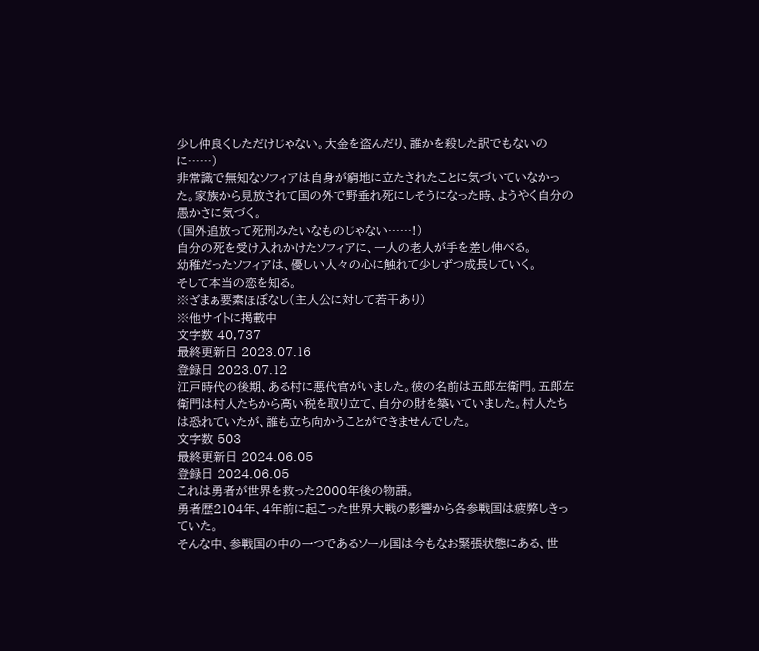少し仲良くしただけじゃない。大金を盗んだり、誰かを殺した訳でもないのに……)
非常識で無知なソフィアは自身が窮地に立たされたことに気づいていなかった。家族から見放されて国の外で野垂れ死にしそうになった時、ようやく自分の愚かさに気づく。
(国外追放って死刑みたいなものじゃない……!)
自分の死を受け入れかけたソフィアに、一人の老人が手を差し伸べる。
幼稚だったソフィアは、優しい人々の心に触れて少しずつ成長していく。
そして本当の恋を知る。
※ざまぁ要素ほぼなし(主人公に対して若干あり)
※他サイトに掲載中
文字数 40,737
最終更新日 2023.07.16
登録日 2023.07.12
江戸時代の後期、ある村に悪代官がいました。彼の名前は五郎左衛門。五郎左衛門は村人たちから高い税を取り立て、自分の財を築いていました。村人たちは恐れていたが、誰も立ち向かうことができませんでした。
文字数 503
最終更新日 2024.06.05
登録日 2024.06.05
これは勇者が世界を救った2000年後の物語。
勇者歴2104年、4年前に起こった世界大戦の影響から各参戦国は疲弊しきっていた。
そんな中、参戦国の中の一つであるソール国は今もなお緊張状態にある、世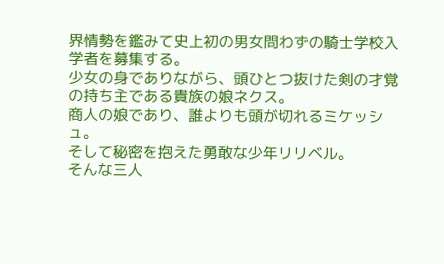界情勢を鑑みて史上初の男女問わずの騎士学校入学者を募集する。
少女の身でありながら、頭ひとつ抜けた剣の才覚の持ち主である貴族の娘ネクス。
商人の娘であり、誰よりも頭が切れるミケッシュ。
そして秘密を抱えた勇敢な少年リリベル。
そんな三人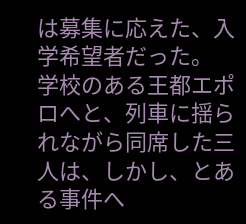は募集に応えた、入学希望者だった。
学校のある王都エポロへと、列車に揺られながら同席した三人は、しかし、とある事件へ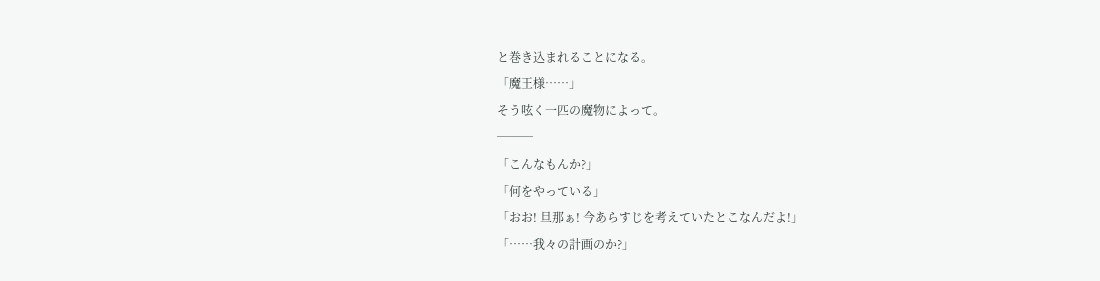と巻き込まれることになる。
「魔王様……」
そう呟く一匹の魔物によって。
───
「こんなもんか?」
「何をやっている」
「おお! 旦那ぁ! 今あらすじを考えていたとこなんだよ!」
「……我々の計画のか?」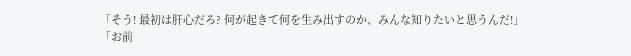「そう! 最初は肝心だろ? 何が起きて何を生み出すのか、みんな知りたいと思うんだ!」
「お前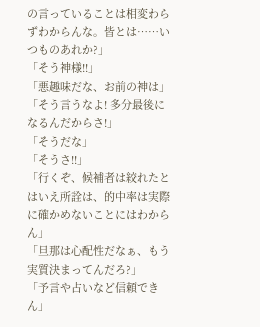の言っていることは相変わらずわからんな。皆とは……いつものあれか?」
「そう神様!!」
「悪趣味だな、お前の神は」
「そう言うなよ! 多分最後になるんだからさ!」
「そうだな」
「そうさ!!」
「行くぞ、候補者は絞れたとはいえ所詮は、的中率は実際に確かめないことにはわからん」
「旦那は心配性だなぁ、もう実質決まってんだろ?」
「予言や占いなど信頼できん」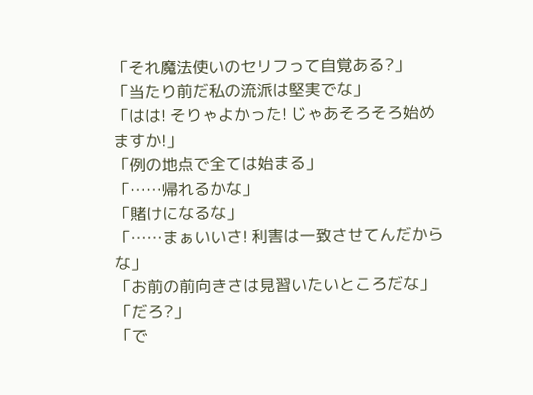「それ魔法使いのセリフって自覚ある?」
「当たり前だ私の流派は堅実でな」
「はは! そりゃよかった! じゃあそろそろ始めますか!」
「例の地点で全ては始まる」
「……帰れるかな」
「賭けになるな」
「……まぁいいさ! 利害は一致させてんだからな」
「お前の前向きさは見習いたいところだな」
「だろ?」
「で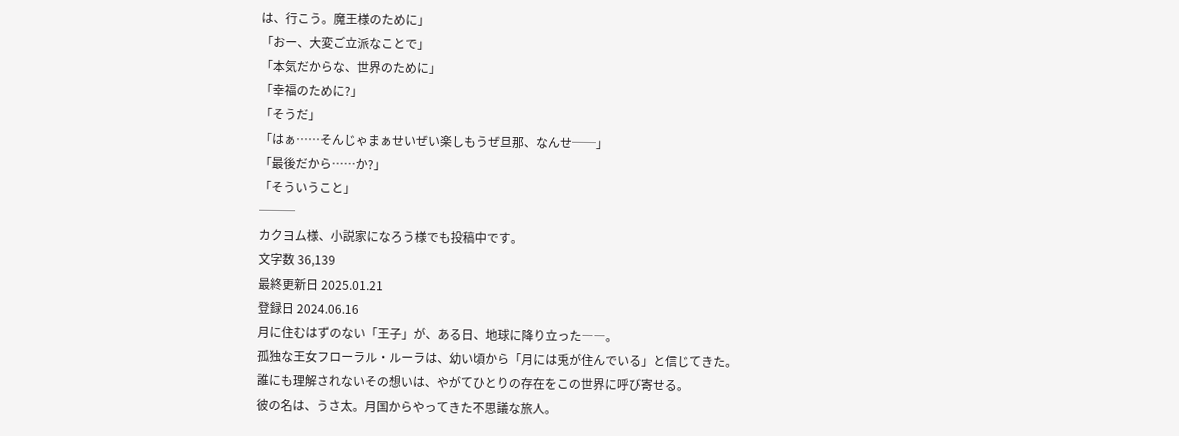は、行こう。魔王様のために」
「おー、大変ご立派なことで」
「本気だからな、世界のために」
「幸福のために?」
「そうだ」
「はぁ……そんじゃまぁせいぜい楽しもうぜ旦那、なんせ──」
「最後だから……か?」
「そういうこと」
───
カクヨム様、小説家になろう様でも投稿中です。
文字数 36,139
最終更新日 2025.01.21
登録日 2024.06.16
月に住むはずのない「王子」が、ある日、地球に降り立った――。
孤独な王女フローラル・ルーラは、幼い頃から「月には兎が住んでいる」と信じてきた。
誰にも理解されないその想いは、やがてひとりの存在をこの世界に呼び寄せる。
彼の名は、うさ太。月国からやってきた不思議な旅人。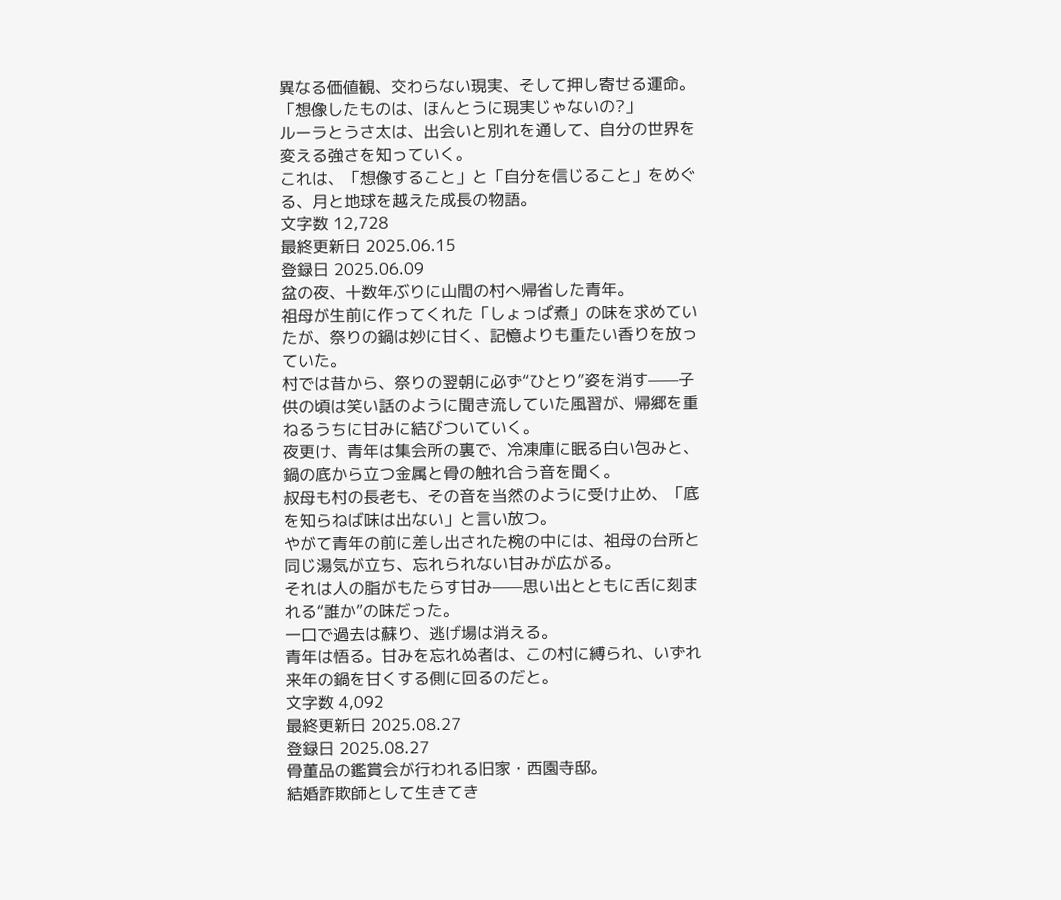異なる価値観、交わらない現実、そして押し寄せる運命。
「想像したものは、ほんとうに現実じゃないの?」
ルーラとうさ太は、出会いと別れを通して、自分の世界を変える強さを知っていく。
これは、「想像すること」と「自分を信じること」をめぐる、月と地球を越えた成長の物語。
文字数 12,728
最終更新日 2025.06.15
登録日 2025.06.09
盆の夜、十数年ぶりに山間の村へ帰省した青年。
祖母が生前に作ってくれた「しょっぱ煮」の味を求めていたが、祭りの鍋は妙に甘く、記憶よりも重たい香りを放っていた。
村では昔から、祭りの翌朝に必ず“ひとり”姿を消す——子供の頃は笑い話のように聞き流していた風習が、帰郷を重ねるうちに甘みに結びついていく。
夜更け、青年は集会所の裏で、冷凍庫に眠る白い包みと、鍋の底から立つ金属と骨の触れ合う音を聞く。
叔母も村の長老も、その音を当然のように受け止め、「底を知らねば味は出ない」と言い放つ。
やがて青年の前に差し出された椀の中には、祖母の台所と同じ湯気が立ち、忘れられない甘みが広がる。
それは人の脂がもたらす甘み——思い出とともに舌に刻まれる“誰か”の味だった。
一口で過去は蘇り、逃げ場は消える。
青年は悟る。甘みを忘れぬ者は、この村に縛られ、いずれ来年の鍋を甘くする側に回るのだと。
文字数 4,092
最終更新日 2025.08.27
登録日 2025.08.27
骨董品の鑑賞会が行われる旧家・西園寺邸。
結婚詐欺師として生きてき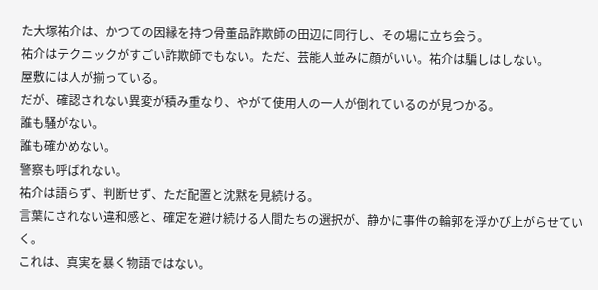た大塚祐介は、かつての因縁を持つ骨董品詐欺師の田辺に同行し、その場に立ち会う。
祐介はテクニックがすごい詐欺師でもない。ただ、芸能人並みに顔がいい。祐介は騙しはしない。
屋敷には人が揃っている。
だが、確認されない異変が積み重なり、やがて使用人の一人が倒れているのが見つかる。
誰も騒がない。
誰も確かめない。
警察も呼ばれない。
祐介は語らず、判断せず、ただ配置と沈黙を見続ける。
言葉にされない違和感と、確定を避け続ける人間たちの選択が、静かに事件の輪郭を浮かび上がらせていく。
これは、真実を暴く物語ではない。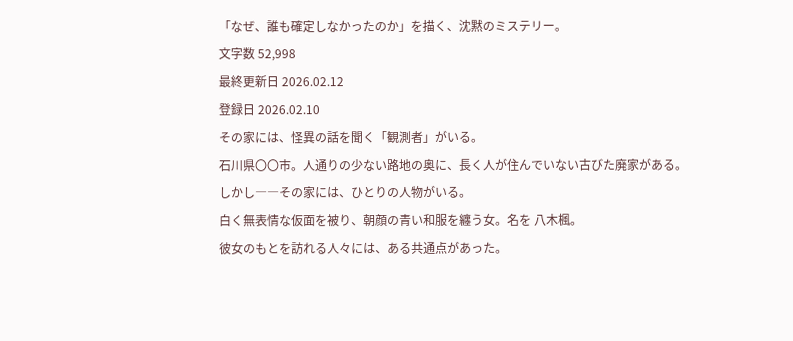「なぜ、誰も確定しなかったのか」を描く、沈黙のミステリー。
文字数 52,998
最終更新日 2026.02.12
登録日 2026.02.10
その家には、怪異の話を聞く「観測者」がいる。
石川県〇〇市。人通りの少ない路地の奥に、長く人が住んでいない古びた廃家がある。
しかし――その家には、ひとりの人物がいる。
白く無表情な仮面を被り、朝顔の青い和服を纏う女。名を 八木楓。
彼女のもとを訪れる人々には、ある共通点があった。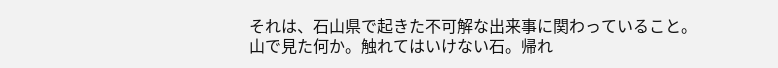それは、石山県で起きた不可解な出来事に関わっていること。
山で見た何か。触れてはいけない石。帰れ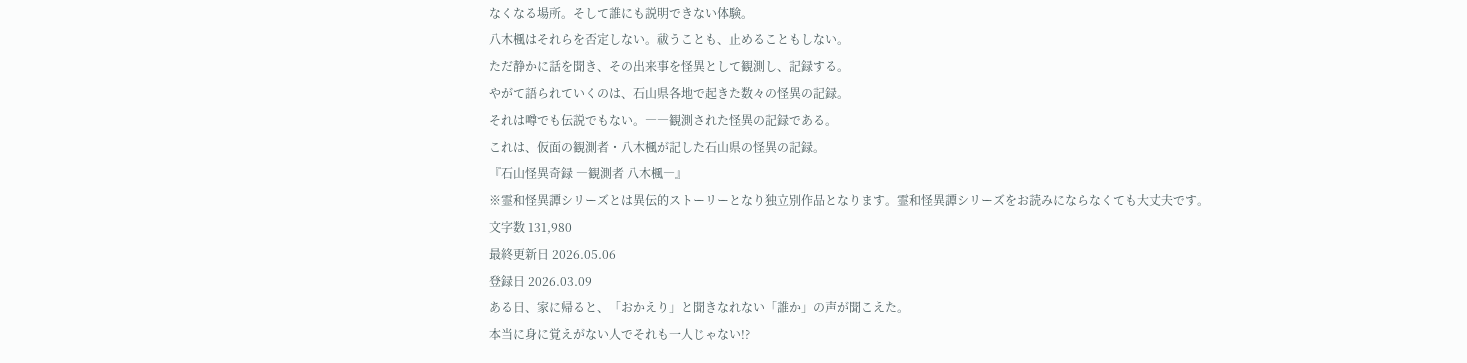なくなる場所。そして誰にも説明できない体験。
八木楓はそれらを否定しない。祓うことも、止めることもしない。
ただ静かに話を聞き、その出来事を怪異として観測し、記録する。
やがて語られていくのは、石山県各地で起きた数々の怪異の記録。
それは噂でも伝説でもない。――観測された怪異の記録である。
これは、仮面の観測者・八木楓が記した石山県の怪異の記録。
『石山怪異奇録 ―観測者 八木楓―』
※霊和怪異譚シリーズとは異伝的ストーリーとなり独立別作品となります。霊和怪異譚シリーズをお読みにならなくても大丈夫です。
文字数 131,980
最終更新日 2026.05.06
登録日 2026.03.09
ある日、家に帰ると、「おかえり」と聞きなれない「誰か」の声が聞こえた。
本当に身に覚えがない人でそれも一人じゃない!?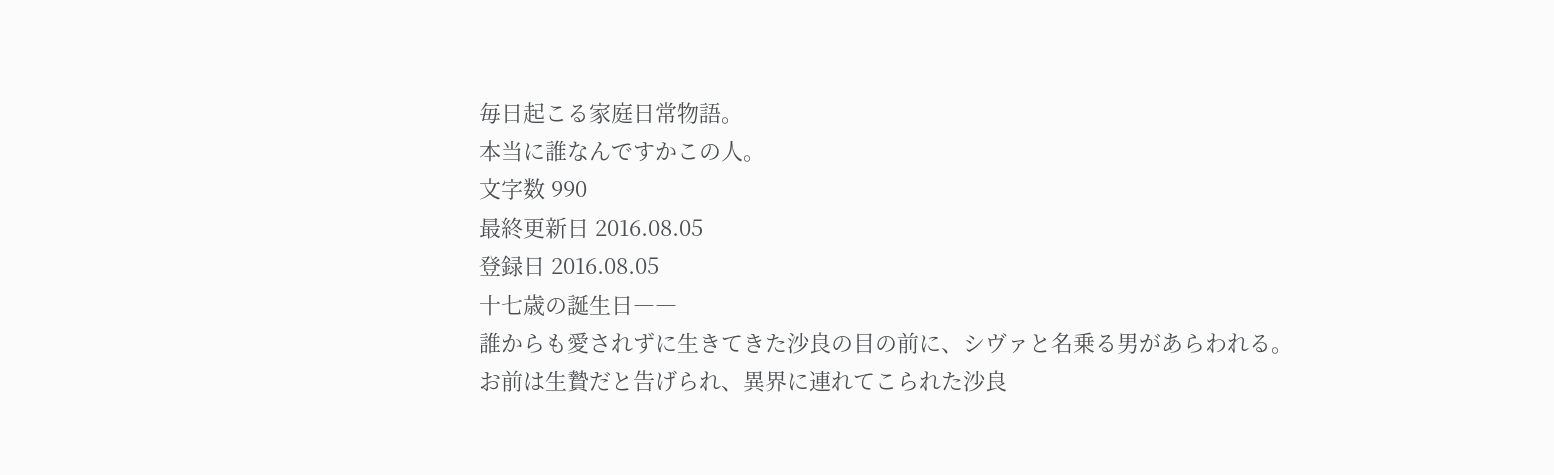毎日起こる家庭日常物語。
本当に誰なんですかこの人。
文字数 990
最終更新日 2016.08.05
登録日 2016.08.05
十七歳の誕生日――
誰からも愛されずに生きてきた沙良の目の前に、シヴァと名乗る男があらわれる。
お前は生贄だと告げられ、異界に連れてこられた沙良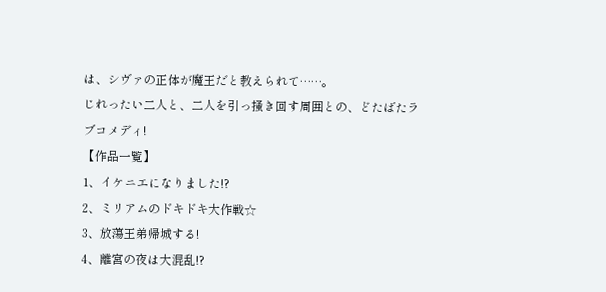は、シヴァの正体が魔王だと教えられて……。
じれったい二人と、二人を引っ掻き回す周囲との、どたばたラブコメディ!
【作品一覧】
1、イケニエになりました!?
2、ミリアムのドキドキ大作戦☆
3、放蕩王弟帰城する!
4、離宮の夜は大混乱!?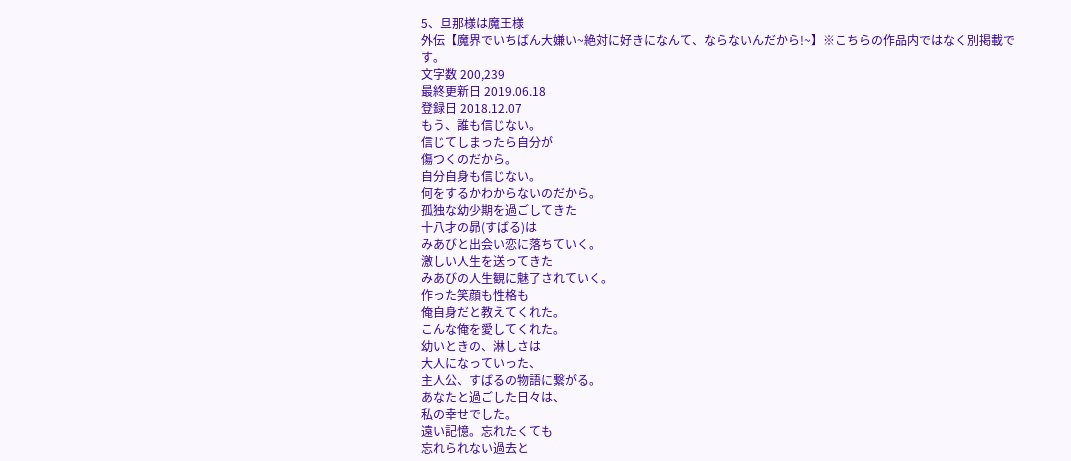5、旦那様は魔王様
外伝【魔界でいちばん大嫌い~絶対に好きになんて、ならないんだから!~】※こちらの作品内ではなく別掲載です。
文字数 200,239
最終更新日 2019.06.18
登録日 2018.12.07
もう、誰も信じない。
信じてしまったら自分が
傷つくのだから。
自分自身も信じない。
何をするかわからないのだから。
孤独な幼少期を過ごしてきた
十八才の昴(すばる)は
みあびと出会い恋に落ちていく。
激しい人生を送ってきた
みあびの人生観に魅了されていく。
作った笑顔も性格も
俺自身だと教えてくれた。
こんな俺を愛してくれた。
幼いときの、淋しさは
大人になっていった、
主人公、すばるの物語に繋がる。
あなたと過ごした日々は、
私の幸せでした。
遠い記憶。忘れたくても
忘れられない過去と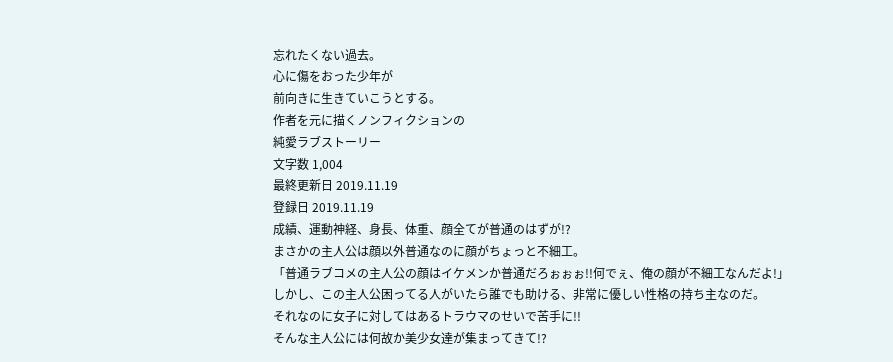忘れたくない過去。
心に傷をおった少年が
前向きに生きていこうとする。
作者を元に描くノンフィクションの
純愛ラブストーリー
文字数 1,004
最終更新日 2019.11.19
登録日 2019.11.19
成績、運動神経、身長、体重、顔全てが普通のはずが!?
まさかの主人公は顔以外普通なのに顔がちょっと不細工。
「普通ラブコメの主人公の顔はイケメンか普通だろぉぉぉ!!何でぇ、俺の顔が不細工なんだよ!」
しかし、この主人公困ってる人がいたら誰でも助ける、非常に優しい性格の持ち主なのだ。
それなのに女子に対してはあるトラウマのせいで苦手に!!
そんな主人公には何故か美少女達が集まってきて!?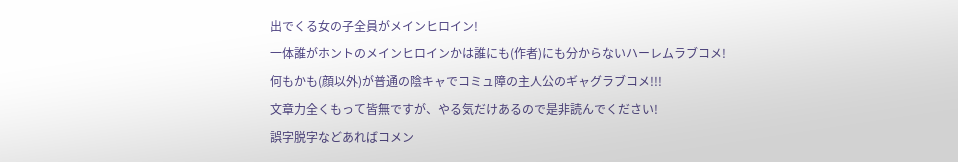出でくる女の子全員がメインヒロイン!
一体誰がホントのメインヒロインかは誰にも(作者)にも分からないハーレムラブコメ!
何もかも(顔以外)が普通の陰キャでコミュ障の主人公のギャグラブコメ!!!
文章力全くもって皆無ですが、やる気だけあるので是非読んでください!
誤字脱字などあればコメン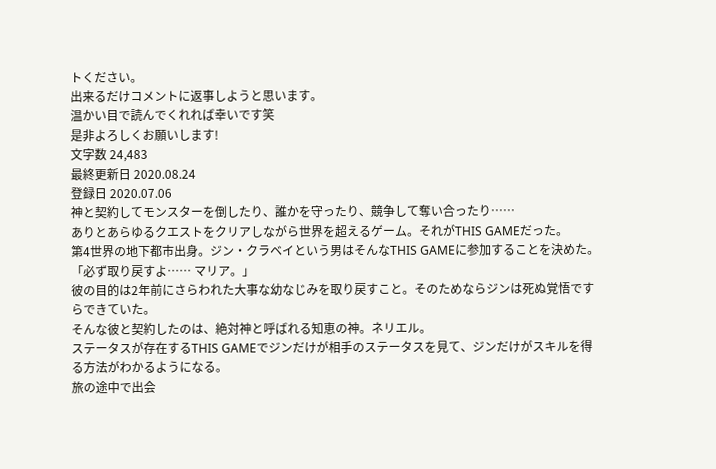トください。
出来るだけコメントに返事しようと思います。
温かい目で読んでくれれば幸いです笑
是非よろしくお願いします!
文字数 24,483
最終更新日 2020.08.24
登録日 2020.07.06
神と契約してモンスターを倒したり、誰かを守ったり、競争して奪い合ったり……
ありとあらゆるクエストをクリアしながら世界を超えるゲーム。それがTHIS GAMEだった。
第4世界の地下都市出身。ジン・クラベイという男はそんなTHIS GAMEに参加することを決めた。
「必ず取り戻すよ…… マリア。」
彼の目的は2年前にさらわれた大事な幼なじみを取り戻すこと。そのためならジンは死ぬ覚悟ですらできていた。
そんな彼と契約したのは、絶対神と呼ばれる知恵の神。ネリエル。
ステータスが存在するTHIS GAMEでジンだけが相手のステータスを見て、ジンだけがスキルを得る方法がわかるようになる。
旅の途中で出会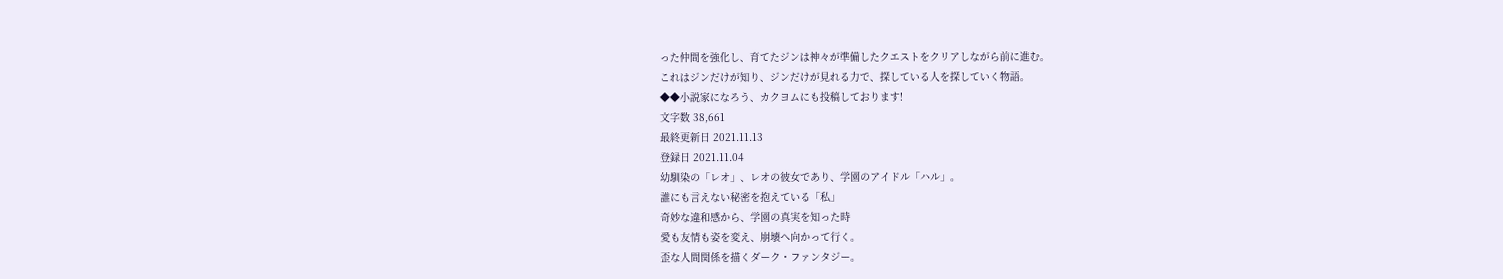った仲間を強化し、育てたジンは神々が準備したクエストをクリアしながら前に進む。
これはジンだけが知り、ジンだけが見れる力で、探している人を探していく物語。
◆◆小説家になろう、カクヨムにも投稿しております!
文字数 38,661
最終更新日 2021.11.13
登録日 2021.11.04
幼馴染の「レオ」、レオの彼女であり、学園のアイドル「ハル」。
誰にも言えない秘密を抱えている「私」
奇妙な違和感から、学園の真実を知った時
愛も友情も姿を変え、崩壊へ向かって行く。
歪な人間関係を描くダーク・ファンタジー。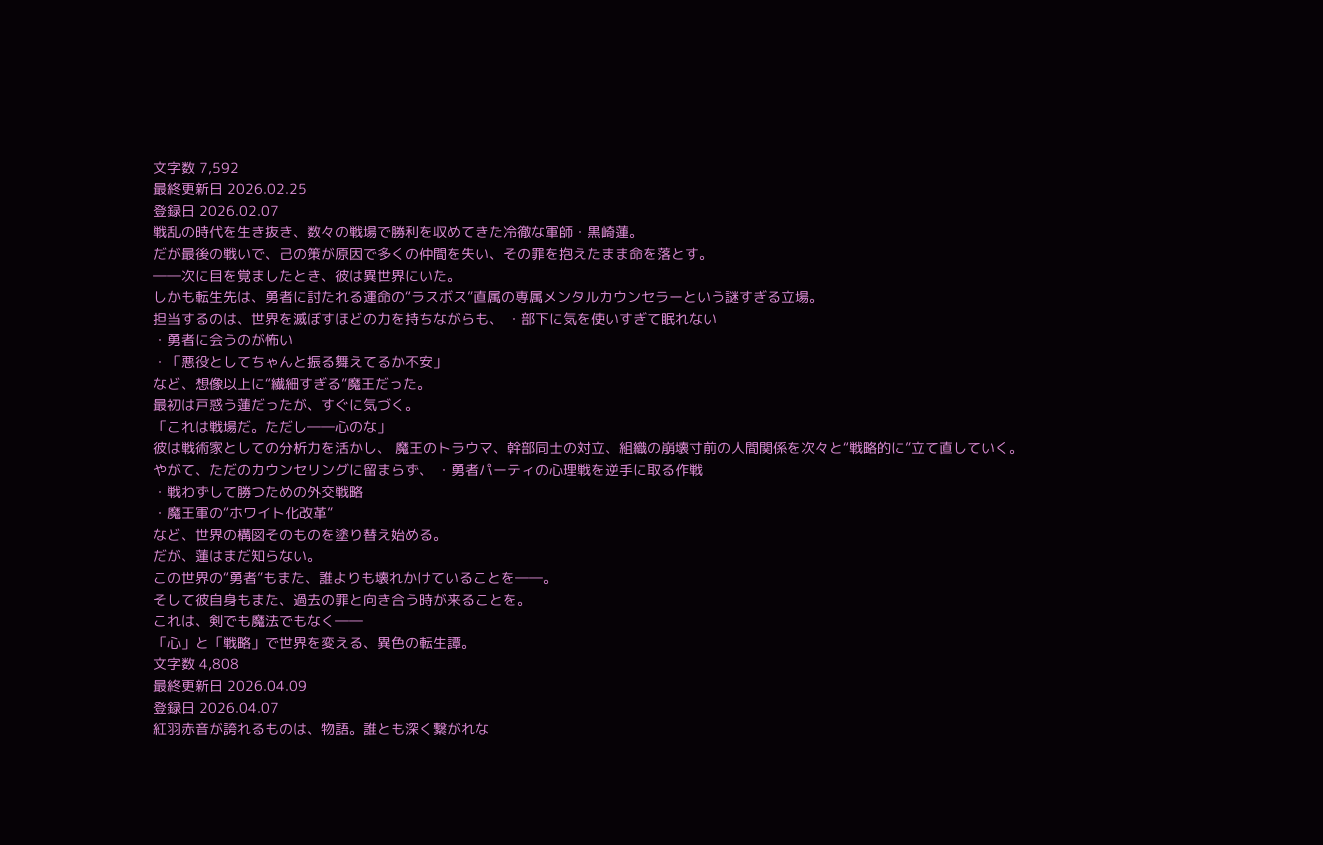文字数 7,592
最終更新日 2026.02.25
登録日 2026.02.07
戦乱の時代を生き抜き、数々の戦場で勝利を収めてきた冷徹な軍師・黒崎蓮。
だが最後の戦いで、己の策が原因で多くの仲間を失い、その罪を抱えたまま命を落とす。
――次に目を覚ましたとき、彼は異世界にいた。
しかも転生先は、勇者に討たれる運命の“ラスボス”直属の専属メンタルカウンセラーという謎すぎる立場。
担当するのは、世界を滅ぼすほどの力を持ちながらも、 ・部下に気を使いすぎて眠れない
・勇者に会うのが怖い
・「悪役としてちゃんと振る舞えてるか不安」
など、想像以上に“繊細すぎる”魔王だった。
最初は戸惑う蓮だったが、すぐに気づく。
「これは戦場だ。ただし――心のな」
彼は戦術家としての分析力を活かし、 魔王のトラウマ、幹部同士の対立、組織の崩壊寸前の人間関係を次々と“戦略的に”立て直していく。
やがて、ただのカウンセリングに留まらず、 ・勇者パーティの心理戦を逆手に取る作戦
・戦わずして勝つための外交戦略
・魔王軍の“ホワイト化改革”
など、世界の構図そのものを塗り替え始める。
だが、蓮はまだ知らない。
この世界の“勇者”もまた、誰よりも壊れかけていることを――。
そして彼自身もまた、過去の罪と向き合う時が来ることを。
これは、剣でも魔法でもなく――
「心」と「戦略」で世界を変える、異色の転生譚。
文字数 4,808
最終更新日 2026.04.09
登録日 2026.04.07
紅羽赤音が誇れるものは、物語。誰とも深く繋がれな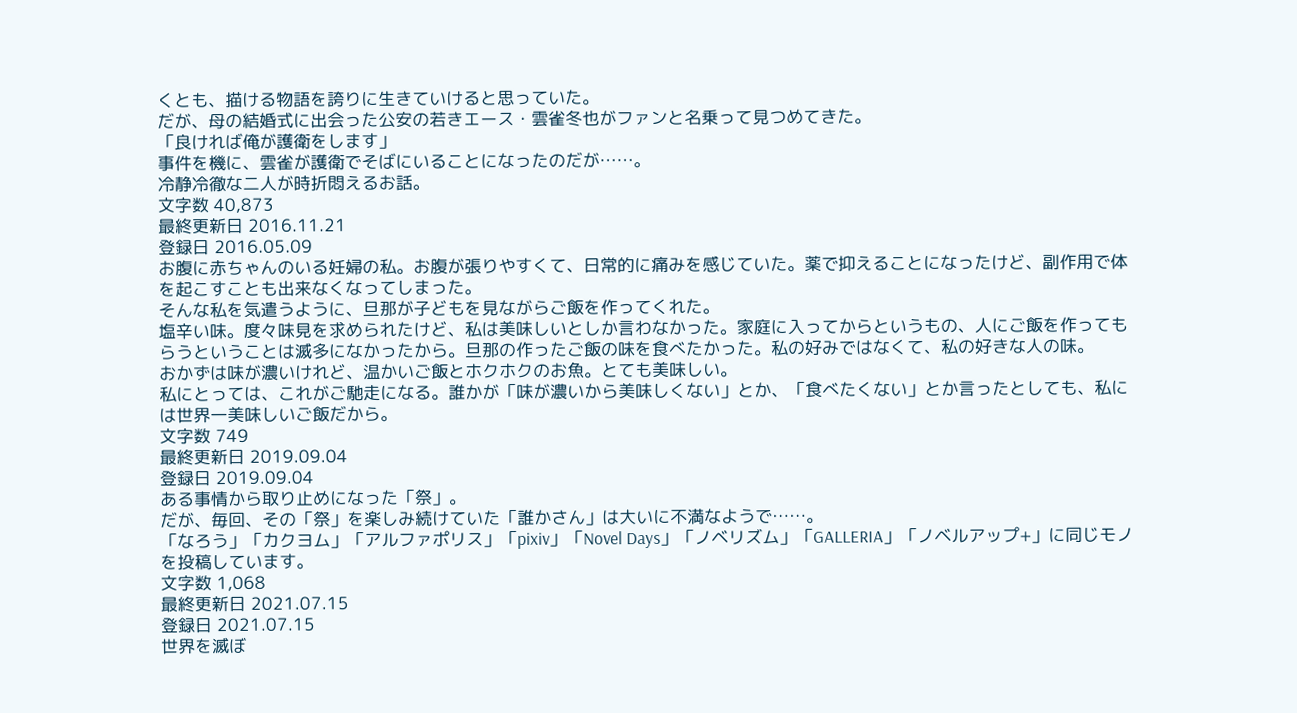くとも、描ける物語を誇りに生きていけると思っていた。
だが、母の結婚式に出会った公安の若きエース・雲雀冬也がファンと名乗って見つめてきた。
「良ければ俺が護衛をします」
事件を機に、雲雀が護衛でそばにいることになったのだが……。
冷静冷徹な二人が時折悶えるお話。
文字数 40,873
最終更新日 2016.11.21
登録日 2016.05.09
お腹に赤ちゃんのいる妊婦の私。お腹が張りやすくて、日常的に痛みを感じていた。薬で抑えることになったけど、副作用で体を起こすことも出来なくなってしまった。
そんな私を気遣うように、旦那が子どもを見ながらご飯を作ってくれた。
塩辛い味。度々味見を求められたけど、私は美味しいとしか言わなかった。家庭に入ってからというもの、人にご飯を作ってもらうということは滅多になかったから。旦那の作ったご飯の味を食べたかった。私の好みではなくて、私の好きな人の味。
おかずは味が濃いけれど、温かいご飯とホクホクのお魚。とても美味しい。
私にとっては、これがご馳走になる。誰かが「味が濃いから美味しくない」とか、「食べたくない」とか言ったとしても、私には世界一美味しいご飯だから。
文字数 749
最終更新日 2019.09.04
登録日 2019.09.04
ある事情から取り止めになった「祭」。
だが、毎回、その「祭」を楽しみ続けていた「誰かさん」は大いに不満なようで……。
「なろう」「カクヨム」「アルファポリス」「pixiv」「Novel Days」「ノベリズム」「GALLERIA」「ノベルアップ+」に同じモノを投稿しています。
文字数 1,068
最終更新日 2021.07.15
登録日 2021.07.15
世界を滅ぼ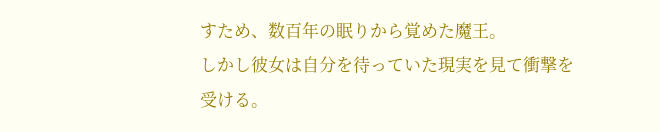すため、数百年の眠りから覚めた魔王。
しかし彼女は自分を待っていた現実を見て衝撃を受ける。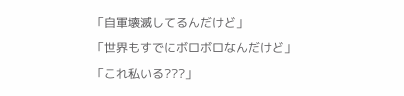「自軍壊滅してるんだけど」
「世界もすでにボロボロなんだけど」
「これ私いる???」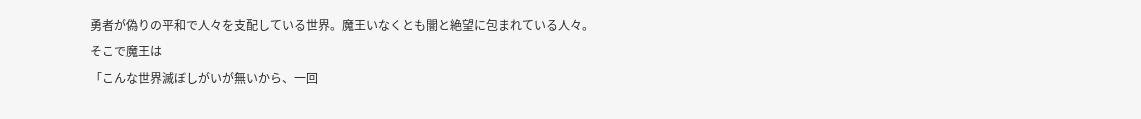勇者が偽りの平和で人々を支配している世界。魔王いなくとも闇と絶望に包まれている人々。
そこで魔王は
「こんな世界滅ぼしがいが無いから、一回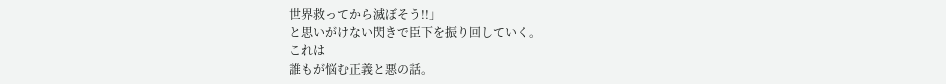世界救ってから滅ぼそう!!」
と思いがけない閃きで臣下を振り回していく。
これは
誰もが悩む正義と悪の話。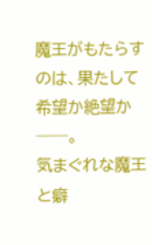魔王がもたらすのは、果たして希望か絶望か──。
気まぐれな魔王と癖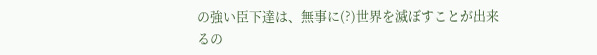の強い臣下達は、無事に(?)世界を滅ぼすことが出来るの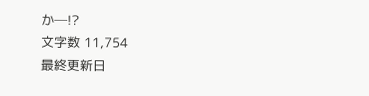か─!?
文字数 11,754
最終更新日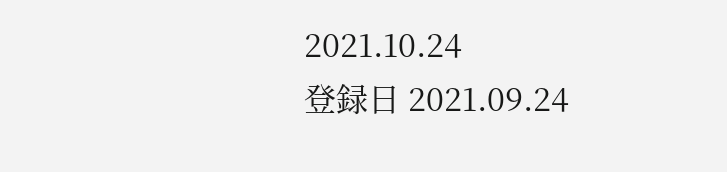2021.10.24
登録日 2021.09.24